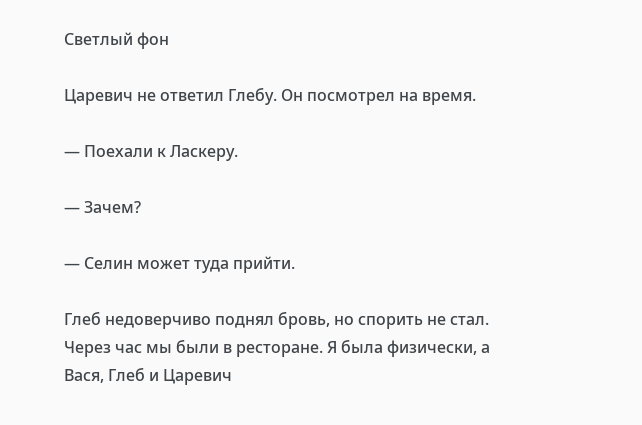Светлый фон

Царевич не ответил Глебу. Он посмотрел на время.

— Поехали к Ласкеру.

— Зачем?

— Селин может туда прийти.

Глеб недоверчиво поднял бровь, но спорить не стал. Через час мы были в ресторане. Я была физически, а Вася, Глеб и Царевич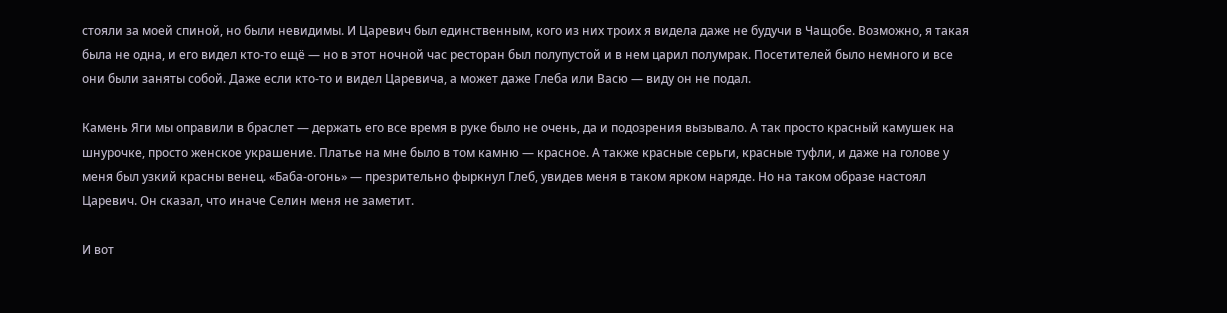стояли за моей спиной, но были невидимы. И Царевич был единственным, кого из них троих я видела даже не будучи в Чащобе. Возможно, я такая была не одна, и его видел кто-то ещё — но в этот ночной час ресторан был полупустой и в нем царил полумрак. Посетителей было немного и все они были заняты собой. Даже если кто-то и видел Царевича, а может даже Глеба или Васю — виду он не подал.

Камень Яги мы оправили в браслет — держать его все время в руке было не очень, да и подозрения вызывало. А так просто красный камушек на шнурочке, просто женское украшение. Платье на мне было в том камню — красное. А также красные серьги, красные туфли, и даже на голове у меня был узкий красны венец. «Баба-огонь» — презрительно фыркнул Глеб, увидев меня в таком ярком наряде. Но на таком образе настоял Царевич. Он сказал, что иначе Селин меня не заметит.

И вот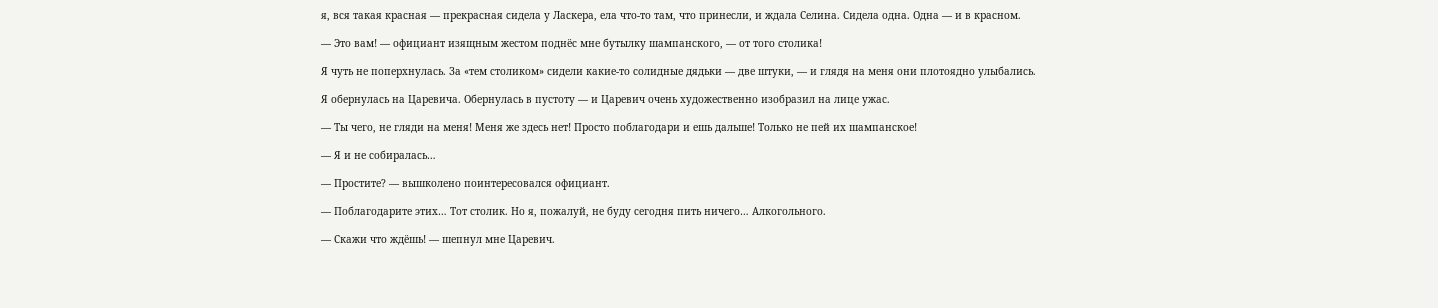я, вся такая красная — прекрасная сидела у Ласкера, ела что-то там, что принесли, и ждала Селина. Сидела одна. Одна — и в красном.

— Это вам! — официант изящным жестом поднёс мне бутылку шампанского, — от того столика!

Я чуть не поперхнулась. За «тем столиком» сидели какие-то солидные дядьки — две штуки, — и глядя на меня они плотоядно улыбались.

Я обернулась на Царевича. Обернулась в пустоту — и Царевич очень художественно изобразил на лице ужас.

— Ты чего, не гляди на меня! Меня же здесь нет! Просто поблагодари и ешь дальше! Только не пей их шампанское!

— Я и не собиралась…

— Простите? — вышколено поинтересовался официант.

— Поблагодарите этих… Тот столик. Но я, пожалуй, не буду сегодня пить ничего… Алкогольного.

— Скажи что ждёшь! — шепнул мне Царевич.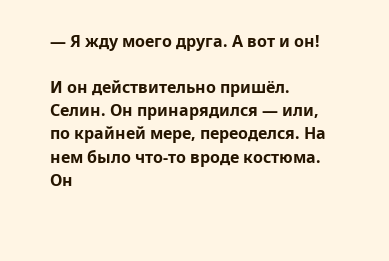— Я жду моего друга. А вот и он!

И он действительно пришёл. Селин. Он принарядился — или, по крайней мере, переоделся. На нем было что-то вроде костюма. Он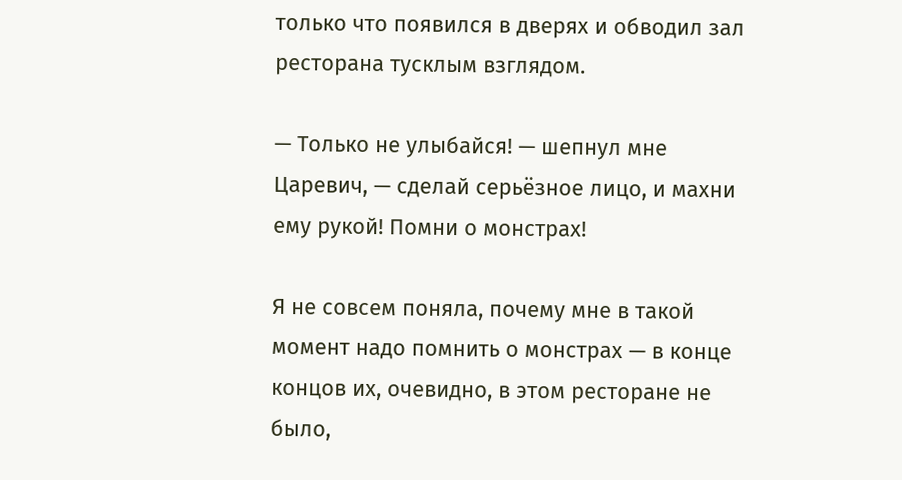только что появился в дверях и обводил зал ресторана тусклым взглядом.

— Только не улыбайся! — шепнул мне Царевич, — сделай серьёзное лицо, и махни ему рукой! Помни о монстрах!

Я не совсем поняла, почему мне в такой момент надо помнить о монстрах — в конце концов их, очевидно, в этом ресторане не было,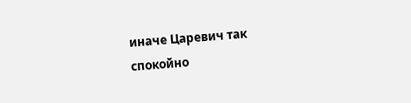иначе Царевич так спокойно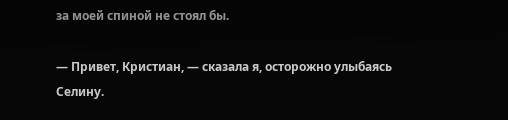за моей спиной не стоял бы.

— Привет, Кристиан, — сказала я, осторожно улыбаясь Селину.